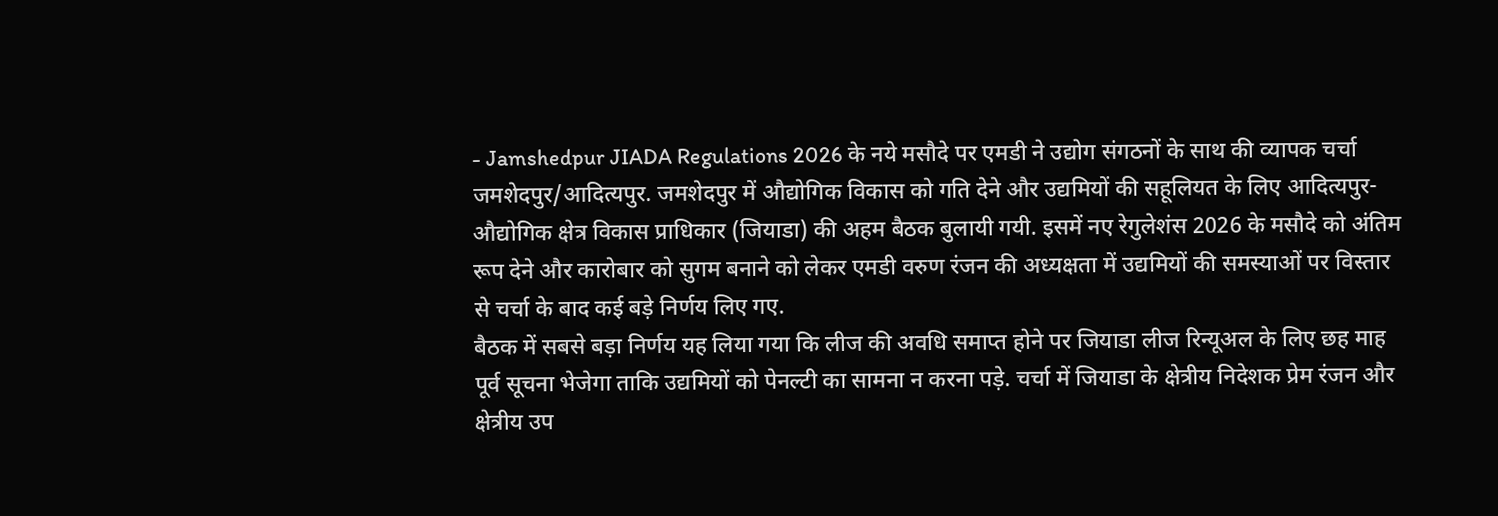- Jamshedpur JIADA Regulations 2026 के नये मसौदे पर एमडी ने उद्योग संगठनों के साथ की व्यापक चर्चा
जमशेदपुर/आदित्यपुर. जमशेदपुर में औद्योगिक विकास को गति देने और उद्यमियों की सहूलियत के लिए आदित्यपुर-औद्योगिक क्षेत्र विकास प्राधिकार (जियाडा) की अहम बैठक बुलायी गयी. इसमें नए रेगुलेशंस 2026 के मसौदे को अंतिम रूप देने और कारोबार को सुगम बनाने को लेकर एमडी वरुण रंजन की अध्यक्षता में उद्यमियों की समस्याओं पर विस्तार से चर्चा के बाद कई बड़े निर्णय लिए गए.
बैठक में सबसे बड़ा निर्णय यह लिया गया कि लीज की अवधि समाप्त होने पर जियाडा लीज रिन्यूअल के लिए छह माह पूर्व सूचना भेजेगा ताकि उद्यमियों को पेनल्टी का सामना न करना पड़े. चर्चा में जियाडा के क्षेत्रीय निदेशक प्रेम रंजन और क्षेत्रीय उप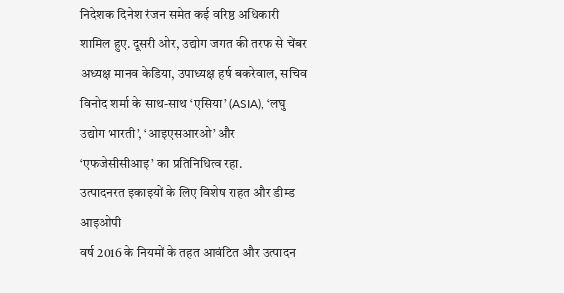निदेशक दिनेश रंजन समेत कई वरिष्ठ अधिकारी शामिल हुए. दूसरी ओर, उद्योग जगत की तरफ से चेंबर अध्यक्ष मानव केडिया, उपाध्यक्ष हर्ष बकरेवाल, सचिव विनोद शर्मा के साथ-साथ ‘एसिया’ (ASIA), ‘लघु उद्योग भारती’, ‘आइएसआरओ’ और ‘एफजेसीसीआइ’ का प्रतिनिधित्व रहा.
उत्पादनरत इकाइयों के लिए विशेष राहत और डीम्ड आइओपी
वर्ष 2016 के नियमों के तहत आवंटित और उत्पादन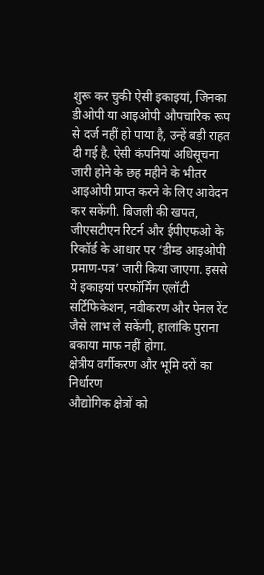शुरू कर चुकी ऐसी इकाइयां, जिनका डीओपी या आइओपी औपचारिक रूप से दर्ज नहीं हो पाया है, उन्हें बड़ी राहत दी गई है. ऐसी कंपनियां अधिसूचना जारी होने के छह महीने के भीतर आइओपी प्राप्त करने के लिए आवेदन कर सकेंगी. बिजली की खपत, जीएसटीएन रिटर्न और ईपीएफओ के रिकॉर्ड के आधार पर ‘डीम्ड आइओपी प्रमाण-पत्र’ जारी किया जाएगा. इससे ये इकाइयां परफॉर्मिंग एलॉटी सर्टिफिकेशन, नवीकरण और पेनल रेंट जैसे लाभ ले सकेंगी, हालांकि पुराना बकाया माफ नहीं होगा.
क्षेत्रीय वर्गीकरण और भूमि दरों का निर्धारण
औद्योगिक क्षेत्रों को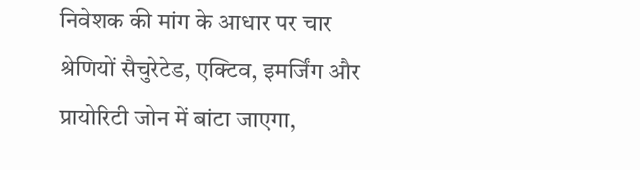निवेशक की मांग के आधार पर चार श्रेणियों सैचुरेटेड, एक्टिव, इमर्जिंग और प्रायोरिटी जोन में बांटा जाएगा,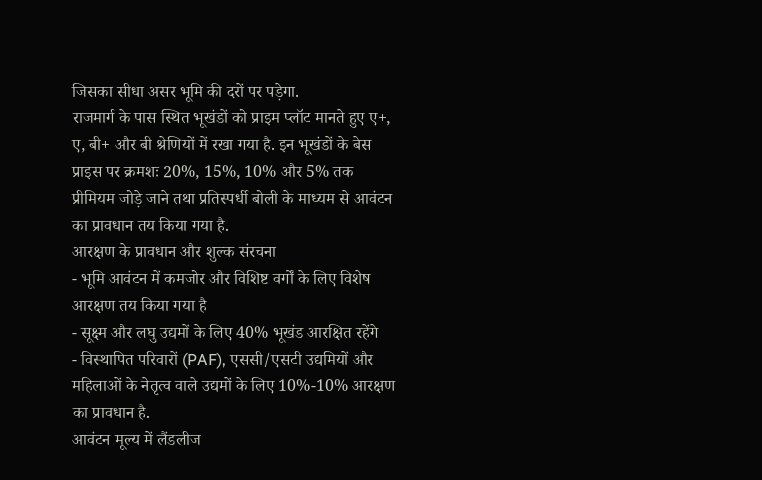जिसका सीधा असर भूमि की दरों पर पड़ेगा.
राजमार्ग के पास स्थित भूखंडों को प्राइम प्लॉट मानते हुए ए+, ए, बी+ और बी श्रेणियों में रखा गया है. इन भूखंडों के बेस प्राइस पर क्रमशः 20%, 15%, 10% और 5% तक प्रीमियम जोड़े जाने तथा प्रतिस्पर्धी बोली के माध्यम से आवंटन का प्रावधान तय किया गया है.
आरक्षण के प्रावधान और शुल्क संरचना
- भूमि आवंटन में कमजोर और विशिष्ट वर्गों के लिए विशेष आरक्षण तय किया गया है
- सूक्ष्म और लघु उद्यमों के लिए 40% भूखंड आरक्षित रहेंगे
- विस्थापित परिवारों (PAF), एससी/एसटी उद्यमियों और महिलाओं के नेतृत्व वाले उद्यमों के लिए 10%-10% आरक्षण का प्रावधान है.
आवंटन मूल्य में लैंडलीज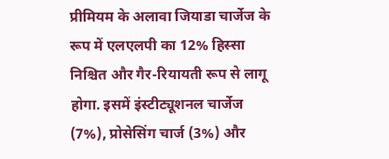प्रीमियम के अलावा जियाडा चार्जेज के रूप में एलएलपी का 12% हिस्सा निश्चित और गैर-रियायती रूप से लागू होगा. इसमें इंस्टीट्यूशनल चार्जेज (7%), प्रोसेसिंग चार्ज (3%) और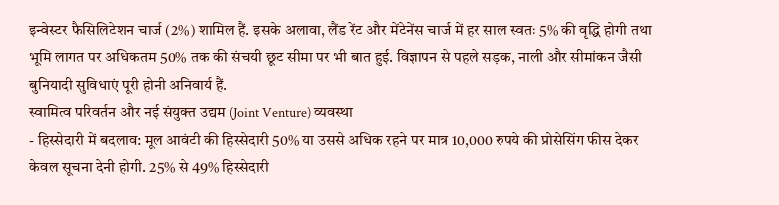इन्वेस्टर फैसिलिटेशन चार्ज (2%) शामिल हैं. इसके अलावा, लैंड रेंट और मेंटेनेंस चार्ज में हर साल स्वतः 5% की वृद्धि होगी तथा भूमि लागत पर अधिकतम 50% तक की संचयी छूट सीमा पर भी बात हुई. विज्ञापन से पहले सड़क, नाली और सीमांकन जैसी बुनियादी सुविधाएं पूरी होनी अनिवार्य हैं.
स्वामित्व परिवर्तन और नई संयुक्त उद्यम (Joint Venture) व्यवस्था
- हिस्सेदारी में बदलाव: मूल आवंटी की हिस्सेदारी 50% या उससे अधिक रहने पर मात्र 10,000 रुपये की प्रोसेसिंग फीस देकर केवल सूचना देनी होगी. 25% से 49% हिस्सेदारी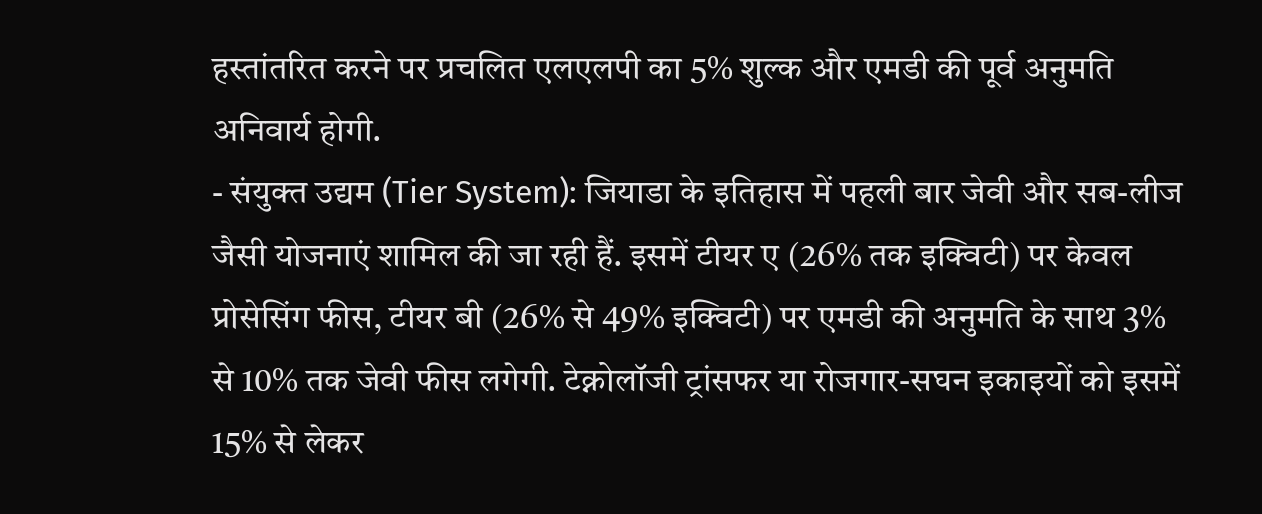हस्तांतरित करने पर प्रचलित एलएलपी का 5% शुल्क और एमडी की पूर्व अनुमति अनिवार्य होगी.
- संयुक्त उद्यम (Tier System): जियाडा के इतिहास में पहली बार जेवी और सब-लीज जैसी योजनाएं शामिल की जा रही हैं. इसमें टीयर ए (26% तक इक्विटी) पर केवल प्रोसेसिंग फीस, टीयर बी (26% से 49% इक्विटी) पर एमडी की अनुमति के साथ 3% से 10% तक जेवी फीस लगेगी. टेक्नोलॉजी ट्रांसफर या रोजगार-सघन इकाइयों को इसमें 15% से लेकर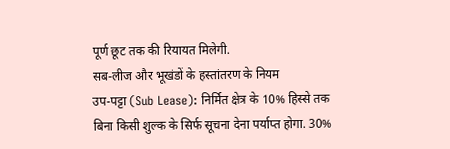पूर्ण छूट तक की रियायत मिलेगी.
सब-लीज और भूखंडों के हस्तांतरण के नियम
उप-पट्टा (Sub Lease): निर्मित क्षेत्र के 10% हिस्से तक बिना किसी शुल्क के सिर्फ सूचना देना पर्याप्त होगा. 30%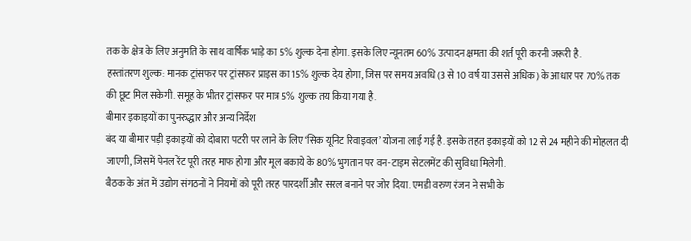तक के क्षेत्र के लिए अनुमति के साथ वार्षिक भाड़े का 5% शुल्क देना होगा. इसके लिए न्यूनतम 60% उत्पादन क्षमता की शर्त पूरी करनी जरूरी है.
हस्तांतरण शुल्क: मानक ट्रांसफर पर ट्रांसफर प्राइस का 15% शुल्क देय होगा, जिस पर समय अवधि (3 से 10 वर्ष या उससे अधिक) के आधार पर 70% तक की छूट मिल सकेगी. समूह के भीतर ट्रांसफर पर मात्र 5% शुल्क तय किया गया है.
बीमार इकाइयों का पुनरुद्धार और अन्य निर्देश
बंद या बीमार पड़ी इकाइयों को दोबारा पटरी पर लाने के लिए ‘सिक यूनिट रिवाइवल’ योजना लाई गई है. इसके तहत इकाइयों को 12 से 24 महीने की मोहलत दी जाएगी, जिसमें पेनल रेंट पूरी तरह माफ होगा और मूल बकाये के 80% भुगतान पर वन-टाइम सेटलमेंट की सुविधा मिलेगी.
बैठक के अंत में उद्योग संगठनों ने नियमों को पूरी तरह पारदर्शी और सरल बनाने पर जोर दिया. एमडी वरुण रंजन ने सभी के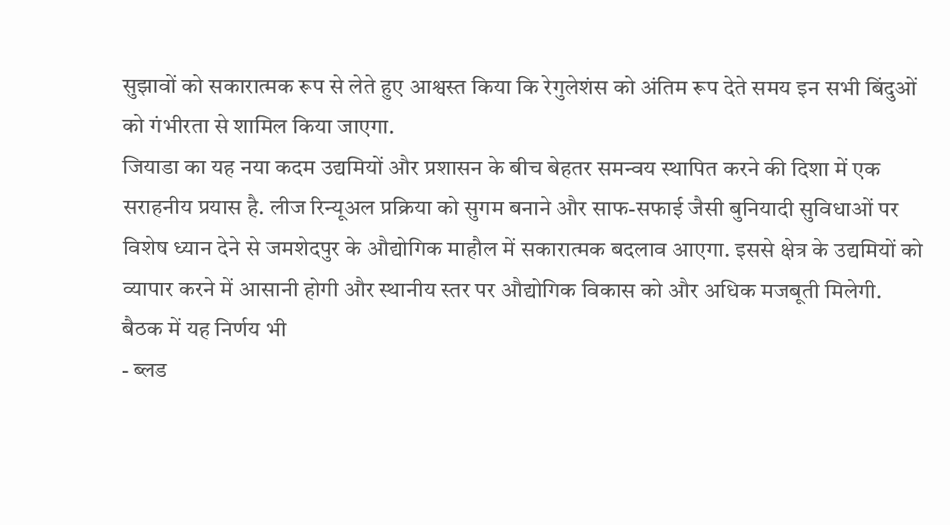सुझावों को सकारात्मक रूप से लेते हुए आश्वस्त किया कि रेगुलेशंस को अंतिम रूप देते समय इन सभी बिंदुओं को गंभीरता से शामिल किया जाएगा.
जियाडा का यह नया कदम उद्यमियों और प्रशासन के बीच बेहतर समन्वय स्थापित करने की दिशा में एक सराहनीय प्रयास है. लीज रिन्यूअल प्रक्रिया को सुगम बनाने और साफ-सफाई जैसी बुनियादी सुविधाओं पर विशेष ध्यान देने से जमशेदपुर के औद्योगिक माहौल में सकारात्मक बदलाव आएगा. इससे क्षेत्र के उद्यमियों को व्यापार करने में आसानी होगी और स्थानीय स्तर पर औद्योगिक विकास को और अधिक मजबूती मिलेगी.
बैठक में यह निर्णय भी
- ब्लड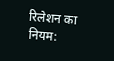रिलेशन का नियम: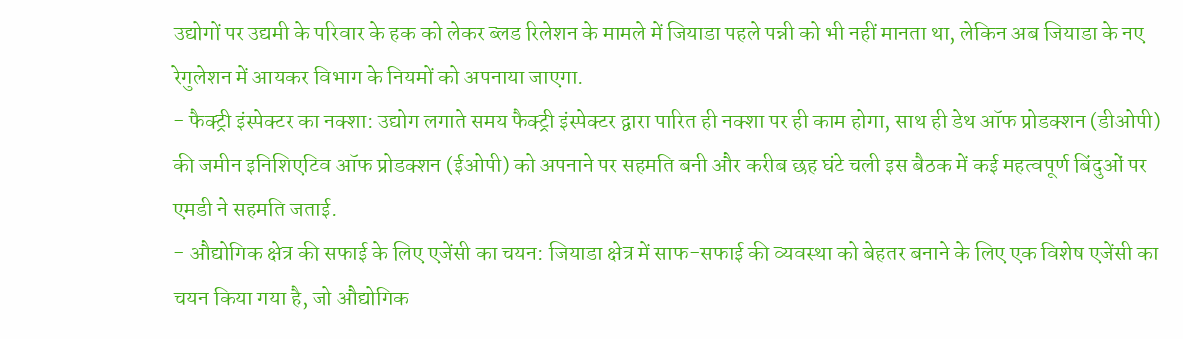उद्योगों पर उद्यमी के परिवार के हक को लेकर ब्लड रिलेशन के मामले में जियाडा पहले पन्नी को भी नहीं मानता था, लेकिन अब जियाडा के नए रेगुलेशन में आयकर विभाग के नियमों को अपनाया जाएगा.
- फैक्ट्री इंस्पेक्टर का नक्शा: उद्योग लगाते समय फैक्ट्री इंस्पेक्टर द्वारा पारित ही नक्शा पर ही काम होगा, साथ ही डेथ ऑफ प्रोडक्शन (डीओपी) की जमीन इनिशिएटिव ऑफ प्रोडक्शन (ईओपी) को अपनाने पर सहमति बनी और करीब छह घंटे चली इस बैठक में कई महत्वपूर्ण बिंदुओं पर एमडी ने सहमति जताई.
- औद्योगिक क्षेत्र की सफाई के लिए एजेंसी का चयन: जियाडा क्षेत्र में साफ-सफाई की व्यवस्था को बेहतर बनाने के लिए एक विशेष एजेंसी का चयन किया गया है, जो औद्योगिक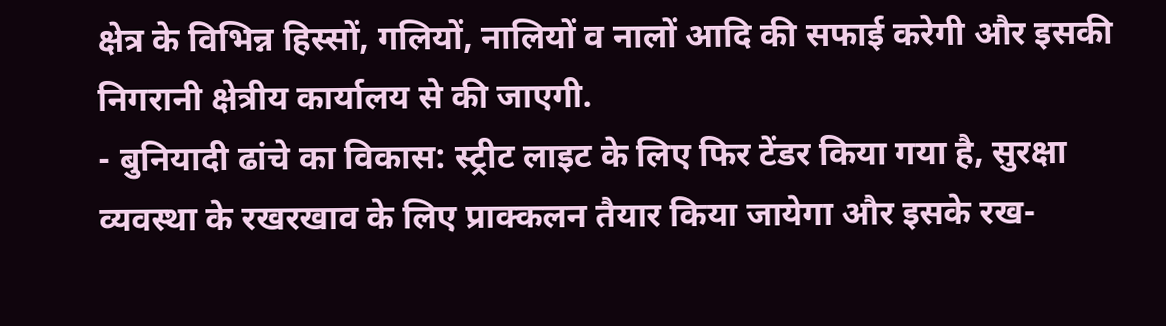क्षेत्र के विभिन्न हिस्सों, गलियों, नालियों व नालों आदि की सफाई करेगी और इसकी निगरानी क्षेत्रीय कार्यालय से की जाएगी.
- बुनियादी ढांचे का विकास: स्ट्रीट लाइट के लिए फिर टेंडर किया गया है, सुरक्षा व्यवस्था के रखरखाव के लिए प्राक्कलन तैयार किया जायेगा और इसके रख-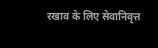रखाव के लिए सेवानिवृत्त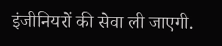इंजीनियरों की सेवा ली जाएगी.